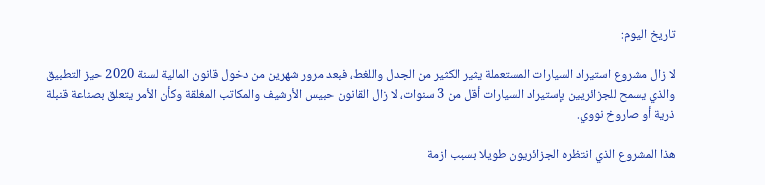تاريخ اليوم:

لا زال مشروع استيراد السيارات المستعملة يثير الكثير من الجدل واللغط، فبعد مرور شهرين من دخول قانون المالية لسنة 2020 حيز التطبيق والذي يسمح للجزائريين بإستيراد السيارات أقل من 3 سنوات، لا زال القانون حبيس الأرشيف والمكاتب المغلقة وكأن الأمر يتعلق بصناعة قنبلة ذرية أو صاروخ نووي.

هذا المشروع الذي انتظره الجزائريون طويلا بسبب ازمة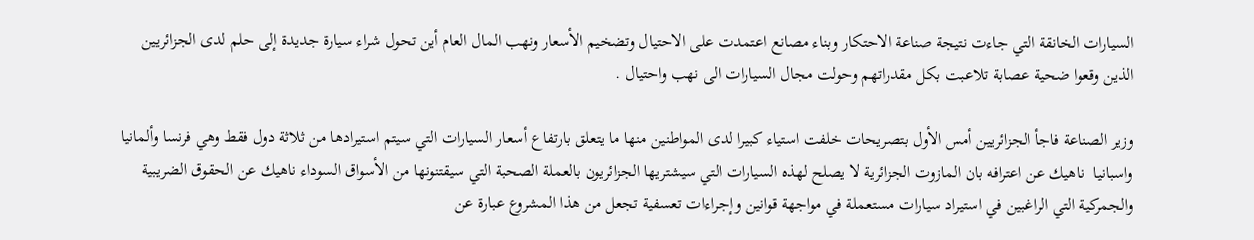السيارات الخانقة التي جاءت نتيجة صناعة الاحتكار وبناء مصانع اعتمدت على الاحتيال وتضخيم الأسعار ونهب المال العام أين تحول شراء سيارة جديدة إلى حلم لدى الجزائريين الذين وقعوا ضحية عصابة تلاعبت بكل مقدراتهم وحولت مجال السيارات الى نهب واحتيال .

وزير الصناعة فاجأ الجزائريين أمس الأول بتصريحات خلفت استياء كبيرا لدى المواطنين منها ما يتعلق بارتفاع أسعار السيارات التي سيتم استيرادها من ثلاثة دول فقط وهي فرنسا وألمانيا واسبانيا  ناهيك عن اعترافه بان المازوت الجزائرية لا يصلح لهذه السيارات التي سيشتريها الجزائريون بالعملة الصحبة التي سيقتنونها من الأسواق السوداء ناهيك عن الحقوق الضريبية والجمركية التي الراغبين في استيراد سيارات مستعملة في مواجهة قوانين وإجراءات تعسفية تجعل من هذا المشروع عبارة عن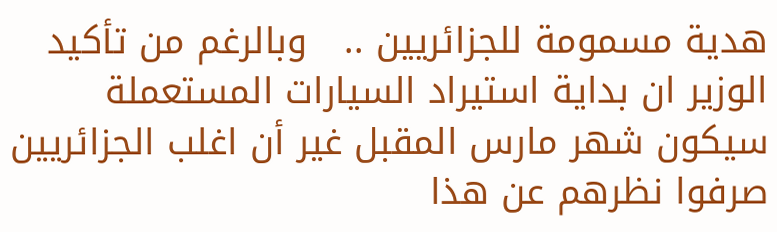هدية مسمومة للجزائريين ..   وبالرغم من تأكيد الوزير ان بداية استيراد السيارات المستعملة سيكون شهر مارس المقبل غير أن اغلب الجزائريين صرفوا نظرهم عن هذا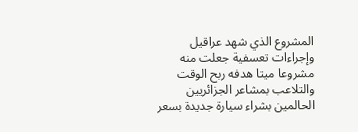المشروع الذي شهد عراقيل وإجراءات تعسفية جعلت منه مشروعا ميتا هدفه ربح الوقت والتلاعب بمشاعر الجزائريين الحالمين بشراء سيارة جديدة بسعر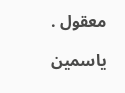معقول .

ياسمين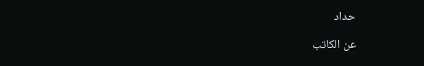حداد

عن الكاتب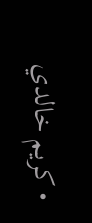• كريم خالدي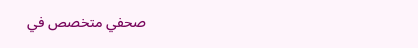صحفي متخصص في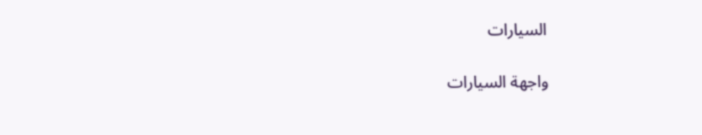السيارات

واجهة السيارات